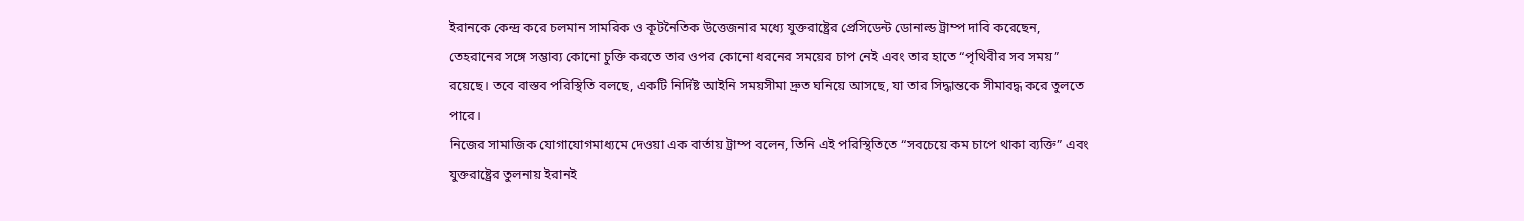ইরানকে কেন্দ্র করে চলমান সামরিক ও কূটনৈতিক উত্তেজনার মধ্যে যুক্তরাষ্ট্রের প্রেসিডেন্ট ডোনাল্ড ট্রাম্প দাবি করেছেন, তেহরানের সঙ্গে সম্ভাব্য কোনো চুক্তি করতে তার ওপর কোনো ধরনের সময়ের চাপ নেই এবং তার হাতে “পৃথিবীর সব সময়” রয়েছে। তবে বাস্তব পরিস্থিতি বলছে, একটি নির্দিষ্ট আইনি সময়সীমা দ্রুত ঘনিয়ে আসছে, যা তার সিদ্ধান্তকে সীমাবদ্ধ করে তুলতে পারে।
নিজের সামাজিক যোগাযোগমাধ্যমে দেওয়া এক বার্তায় ট্রাম্প বলেন, তিনি এই পরিস্থিতিতে “সবচেয়ে কম চাপে থাকা ব্যক্তি” এবং যুক্তরাষ্ট্রের তুলনায় ইরানই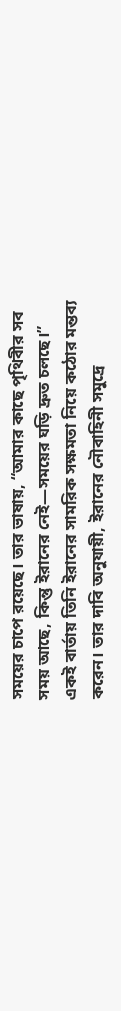সময়ের চাপে রয়েছে। তার ভাষায়, “আমার কাছে পৃথিবীর সব সময় আছে, কিন্তু ইরানের নেই—সময়ের ঘড়ি দ্রুত চলছে।”
একই বার্তায় তিনি ইরানের সামরিক সক্ষমতা নিয়ে কঠোর মন্তব্য করেন। তার দাবি অনুযায়ী, ইরানের নৌবাহিনী সমুদ্রে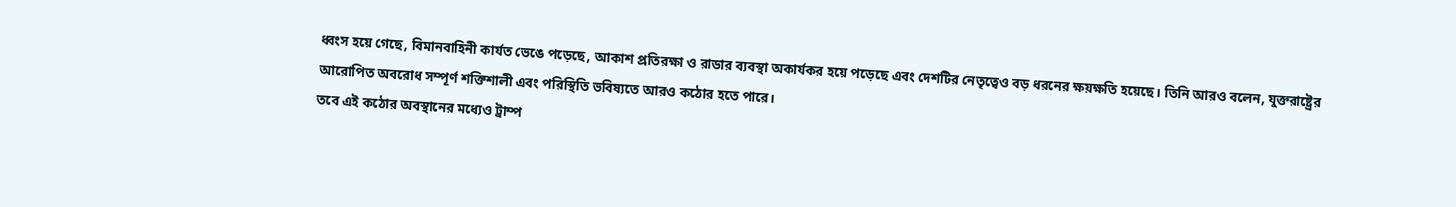ধ্বংস হয়ে গেছে, বিমানবাহিনী কার্যত ভেঙে পড়েছে, আকাশ প্রতিরক্ষা ও রাডার ব্যবস্থা অকার্যকর হয়ে পড়েছে এবং দেশটির নেতৃত্বেও বড় ধরনের ক্ষয়ক্ষতি হয়েছে। তিনি আরও বলেন, যুক্তরাষ্ট্রের আরোপিত অবরোধ সম্পূর্ণ শক্তিশালী এবং পরিস্থিতি ভবিষ্যতে আরও কঠোর হতে পারে।
তবে এই কঠোর অবস্থানের মধ্যেও ট্রাম্প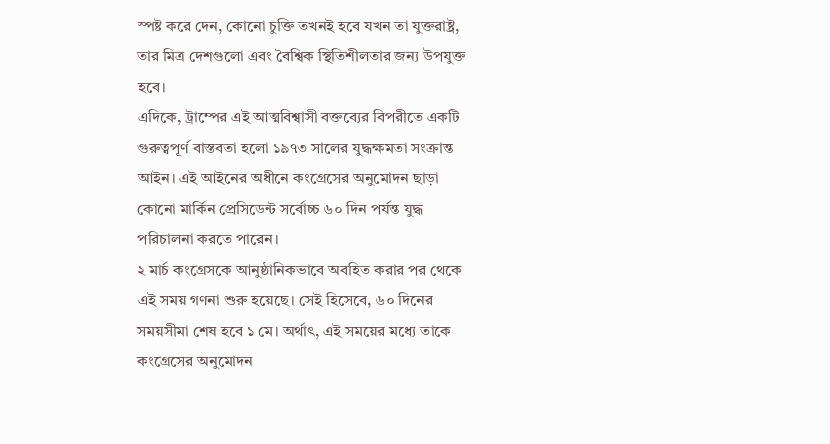স্পষ্ট করে দেন, কোনো চুক্তি তখনই হবে যখন তা যুক্তরাষ্ট্র, তার মিত্র দেশগুলো এবং বৈশ্বিক স্থিতিশীলতার জন্য উপযুক্ত হবে।
এদিকে, ট্রাম্পের এই আত্মবিশ্বাসী বক্তব্যের বিপরীতে একটি গুরুত্বপূর্ণ বাস্তবতা হলো ১৯৭৩ সালের যুদ্ধক্ষমতা সংক্রান্ত আইন। এই আইনের অধীনে কংগ্রেসের অনুমোদন ছাড়া কোনো মার্কিন প্রেসিডেন্ট সর্বোচ্চ ৬০ দিন পর্যন্ত যুদ্ধ পরিচালনা করতে পারেন।
২ মার্চ কংগ্রেসকে আনুষ্ঠানিকভাবে অবহিত করার পর থেকে এই সময় গণনা শুরু হয়েছে। সেই হিসেবে, ৬০ দিনের সময়সীমা শেষ হবে ১ মে। অর্থাৎ, এই সময়ের মধ্যে তাকে কংগ্রেসের অনুমোদন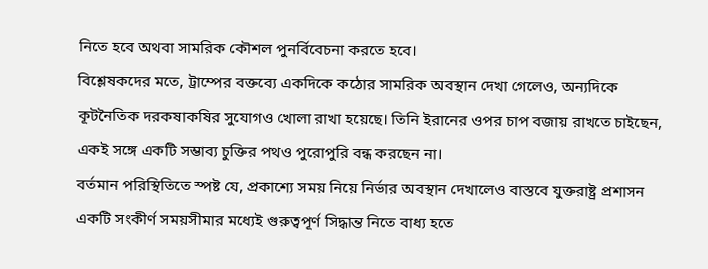নিতে হবে অথবা সামরিক কৌশল পুনর্বিবেচনা করতে হবে।
বিশ্লেষকদের মতে, ট্রাম্পের বক্তব্যে একদিকে কঠোর সামরিক অবস্থান দেখা গেলেও, অন্যদিকে কূটনৈতিক দরকষাকষির সুযোগও খোলা রাখা হয়েছে। তিনি ইরানের ওপর চাপ বজায় রাখতে চাইছেন, একই সঙ্গে একটি সম্ভাব্য চুক্তির পথও পুরোপুরি বন্ধ করছেন না।
বর্তমান পরিস্থিতিতে স্পষ্ট যে, প্রকাশ্যে সময় নিয়ে নির্ভার অবস্থান দেখালেও বাস্তবে যুক্তরাষ্ট্র প্রশাসন একটি সংকীর্ণ সময়সীমার মধ্যেই গুরুত্বপূর্ণ সিদ্ধান্ত নিতে বাধ্য হতে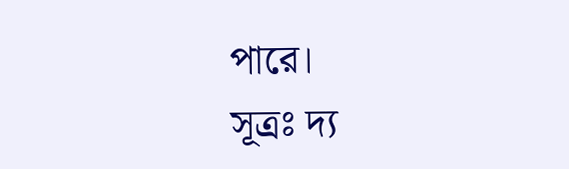পারে।
সূত্রঃ দ্য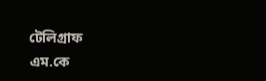টেলিগ্রাফ
এম.কে